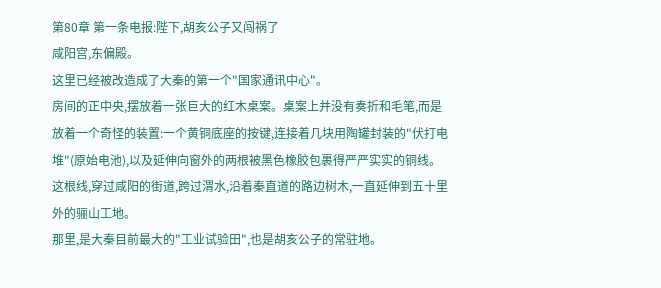第80章 第一条电报:陛下,胡亥公子又闯祸了
咸阳宫,东偏殿。
这里已经被改造成了大秦的第一个"国家通讯中心"。
房间的正中央,摆放着一张巨大的红木桌案。桌案上并没有奏折和毛笔,而是放着一个奇怪的装置:一个黄铜底座的按键,连接着几块用陶罐封装的"伏打电堆"(原始电池),以及延伸向窗外的两根被黑色橡胶包裹得严严实实的铜线。
这根线,穿过咸阳的街道,跨过渭水,沿着秦直道的路边树木,一直延伸到五十里外的骊山工地。
那里,是大秦目前最大的"工业试验田",也是胡亥公子的常驻地。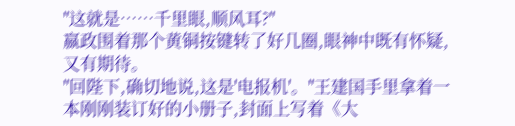"这就是……千里眼,顺风耳?"
嬴政围着那个黄铜按键转了好几圈,眼神中既有怀疑,又有期待。
"回陛下,确切地说,这是'电报机'。"王建国手里拿着一本刚刚装订好的小册子,封面上写着《大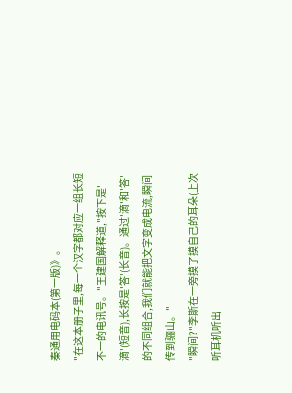秦通用电码本(第一版)》。
"在这本册子里,每一个汉字都对应一组长短不一的电讯号。"王建国解释道,"按下是'滴'(短音),长按是'答'(长音)。通过'滴'和'答'的不同组合,我们就能把文字变成电流,瞬间传到骊山。"
"瞬间?"李斯在一旁摸了摸自己的耳朵(上次听耳机听出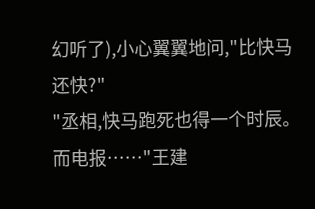幻听了),小心翼翼地问,"比快马还快?"
"丞相,快马跑死也得一个时辰。而电报……"王建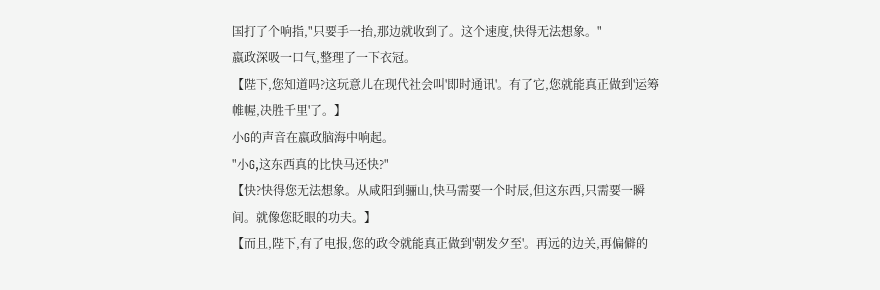国打了个响指,"只要手一抬,那边就收到了。这个速度,快得无法想象。"
嬴政深吸一口气,整理了一下衣冠。
【陛下,您知道吗?这玩意儿在现代社会叫'即时通讯'。有了它,您就能真正做到'运筹帷幄,决胜千里'了。】
小G的声音在嬴政脑海中响起。
"小G,这东西真的比快马还快?"
【快?快得您无法想象。从咸阳到骊山,快马需要一个时辰,但这东西,只需要一瞬间。就像您眨眼的功夫。】
【而且,陛下,有了电报,您的政令就能真正做到'朝发夕至'。再远的边关,再偏僻的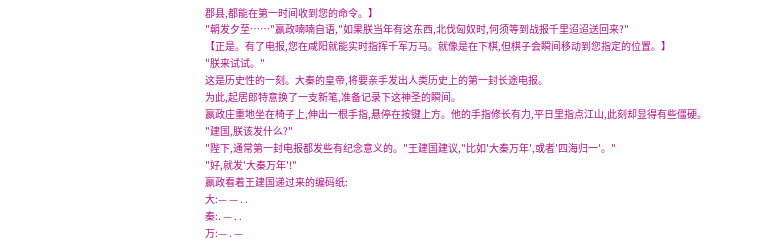郡县,都能在第一时间收到您的命令。】
"朝发夕至……"嬴政喃喃自语,"如果朕当年有这东西,北伐匈奴时,何须等到战报千里迢迢送回来?"
【正是。有了电报,您在咸阳就能实时指挥千军万马。就像是在下棋,但棋子会瞬间移动到您指定的位置。】
"朕来试试。"
这是历史性的一刻。大秦的皇帝,将要亲手发出人类历史上的第一封长途电报。
为此,起居郎特意换了一支新笔,准备记录下这神圣的瞬间。
嬴政庄重地坐在椅子上,伸出一根手指,悬停在按键上方。他的手指修长有力,平日里指点江山,此刻却显得有些僵硬。
"建国,朕该发什么?"
"陛下,通常第一封电报都发些有纪念意义的。"王建国建议,"比如'大秦万年',或者'四海归一'。"
"好,就发'大秦万年'!"
嬴政看着王建国递过来的编码纸:
大:— — . .
秦:. — . .
万:— . —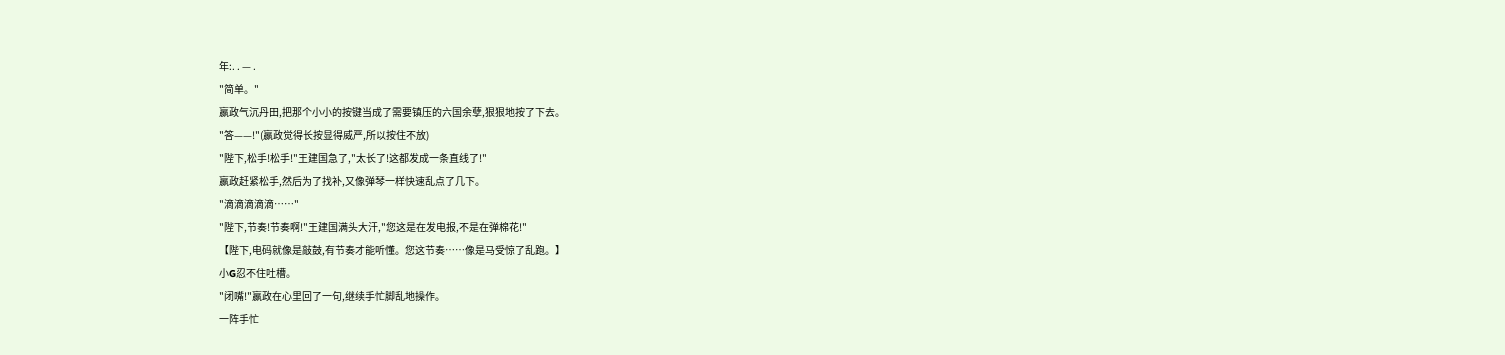年:. . — .
"简单。"
嬴政气沉丹田,把那个小小的按键当成了需要镇压的六国余孽,狠狠地按了下去。
"答——!"(嬴政觉得长按显得威严,所以按住不放)
"陛下,松手!松手!"王建国急了,"太长了!这都发成一条直线了!"
嬴政赶紧松手,然后为了找补,又像弹琴一样快速乱点了几下。
"滴滴滴滴滴……"
"陛下,节奏!节奏啊!"王建国满头大汗,"您这是在发电报,不是在弹棉花!"
【陛下,电码就像是敲鼓,有节奏才能听懂。您这节奏……像是马受惊了乱跑。】
小G忍不住吐槽。
"闭嘴!"嬴政在心里回了一句,继续手忙脚乱地操作。
一阵手忙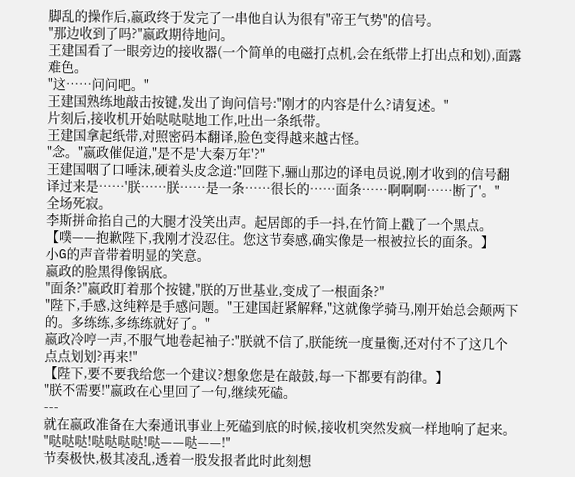脚乱的操作后,嬴政终于发完了一串他自认为很有"帝王气势"的信号。
"那边收到了吗?"嬴政期待地问。
王建国看了一眼旁边的接收器(一个简单的电磁打点机,会在纸带上打出点和划),面露难色。
"这……问问吧。"
王建国熟练地敲击按键,发出了询问信号:"刚才的内容是什么?请复述。"
片刻后,接收机开始哒哒哒地工作,吐出一条纸带。
王建国拿起纸带,对照密码本翻译,脸色变得越来越古怪。
"念。"嬴政催促道,"是不是'大秦万年'?"
王建国咽了口唾沫,硬着头皮念道:"回陛下,骊山那边的译电员说,刚才收到的信号翻译过来是……'朕……朕……是一条……很长的……面条……啊啊啊……断了'。"
全场死寂。
李斯拼命掐自己的大腿才没笑出声。起居郎的手一抖,在竹简上戳了一个黑点。
【噗——抱歉陛下,我刚才没忍住。您这节奏感,确实像是一根被拉长的面条。】
小G的声音带着明显的笑意。
嬴政的脸黑得像锅底。
"面条?"嬴政盯着那个按键,"朕的万世基业,变成了一根面条?"
"陛下,手感,这纯粹是手感问题。"王建国赶紧解释,"这就像学骑马,刚开始总会颠两下的。多练练,多练练就好了。"
嬴政冷哼一声,不服气地卷起袖子:"朕就不信了,朕能统一度量衡,还对付不了这几个点点划划?再来!"
【陛下,要不要我给您一个建议?想象您是在敲鼓,每一下都要有韵律。】
"朕不需要!"嬴政在心里回了一句,继续死磕。
---
就在嬴政准备在大秦通讯事业上死磕到底的时候,接收机突然发疯一样地响了起来。
"哒哒哒!哒哒哒哒!哒——哒——!"
节奏极快,极其凌乱,透着一股发报者此时此刻想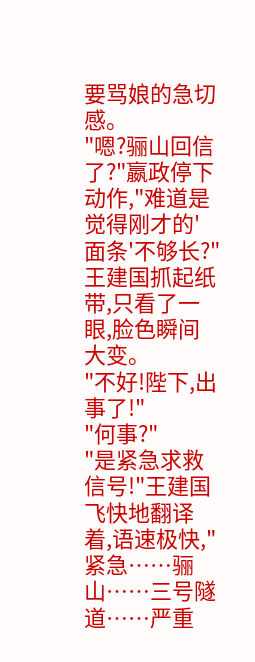要骂娘的急切感。
"嗯?骊山回信了?"嬴政停下动作,"难道是觉得刚才的'面条'不够长?"
王建国抓起纸带,只看了一眼,脸色瞬间大变。
"不好!陛下,出事了!"
"何事?"
"是紧急求救信号!"王建国飞快地翻译着,语速极快,"紧急……骊山……三号隧道……严重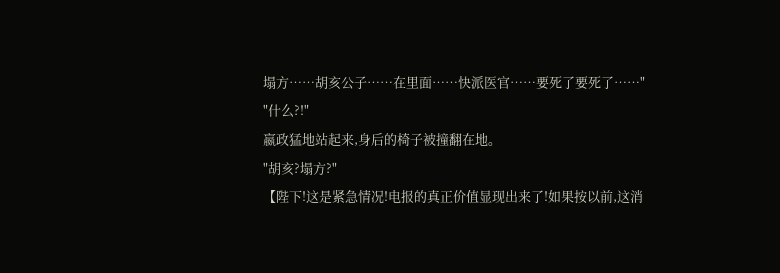塌方……胡亥公子……在里面……快派医官……要死了要死了……"
"什么?!"
嬴政猛地站起来,身后的椅子被撞翻在地。
"胡亥?塌方?"
【陛下!这是紧急情况!电报的真正价值显现出来了!如果按以前,这消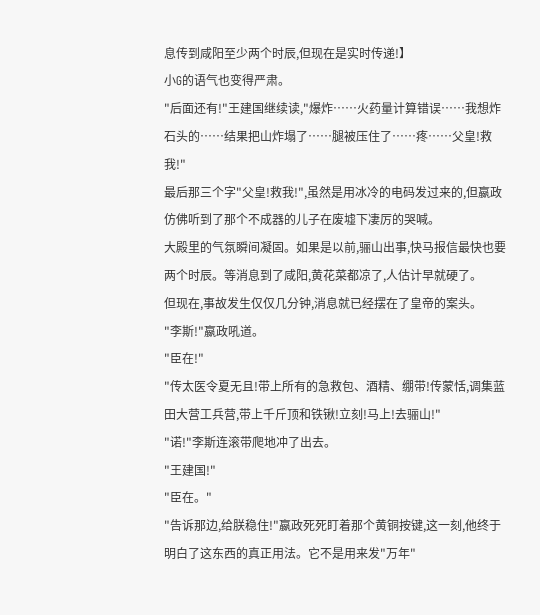息传到咸阳至少两个时辰,但现在是实时传递!】
小G的语气也变得严肃。
"后面还有!"王建国继续读,"爆炸……火药量计算错误……我想炸石头的……结果把山炸塌了……腿被压住了……疼……父皇!救我!"
最后那三个字"父皇!救我!",虽然是用冰冷的电码发过来的,但嬴政仿佛听到了那个不成器的儿子在废墟下凄厉的哭喊。
大殿里的气氛瞬间凝固。如果是以前,骊山出事,快马报信最快也要两个时辰。等消息到了咸阳,黄花菜都凉了,人估计早就硬了。
但现在,事故发生仅仅几分钟,消息就已经摆在了皇帝的案头。
"李斯!"嬴政吼道。
"臣在!"
"传太医令夏无且!带上所有的急救包、酒精、绷带!传蒙恬,调集蓝田大营工兵营,带上千斤顶和铁锹!立刻!马上!去骊山!"
"诺!"李斯连滚带爬地冲了出去。
"王建国!"
"臣在。"
"告诉那边,给朕稳住!"嬴政死死盯着那个黄铜按键,这一刻,他终于明白了这东西的真正用法。它不是用来发"万年"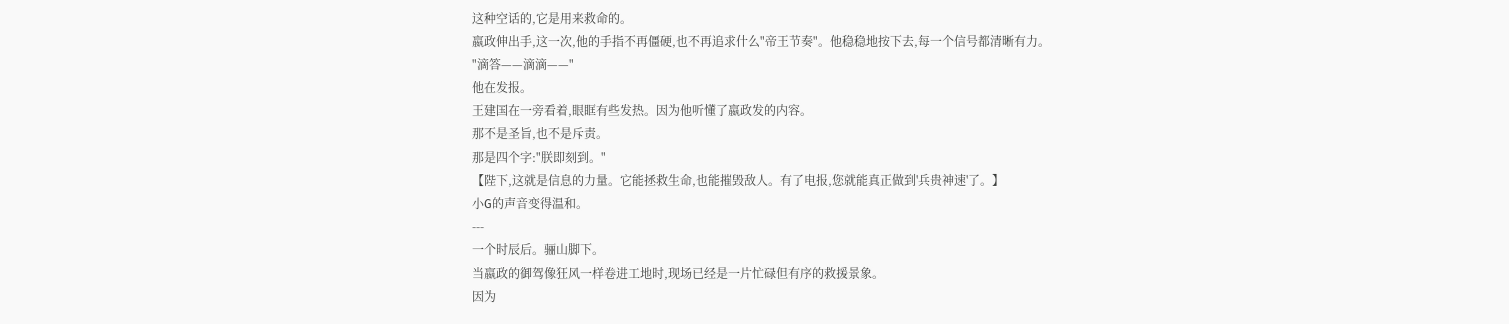这种空话的,它是用来救命的。
嬴政伸出手,这一次,他的手指不再僵硬,也不再追求什么"帝王节奏"。他稳稳地按下去,每一个信号都清晰有力。
"滴答——滴滴——"
他在发报。
王建国在一旁看着,眼眶有些发热。因为他听懂了嬴政发的内容。
那不是圣旨,也不是斥责。
那是四个字:"朕即刻到。"
【陛下,这就是信息的力量。它能拯救生命,也能摧毁敌人。有了电报,您就能真正做到'兵贵神速'了。】
小G的声音变得温和。
---
一个时辰后。骊山脚下。
当嬴政的御驾像狂风一样卷进工地时,现场已经是一片忙碌但有序的救援景象。
因为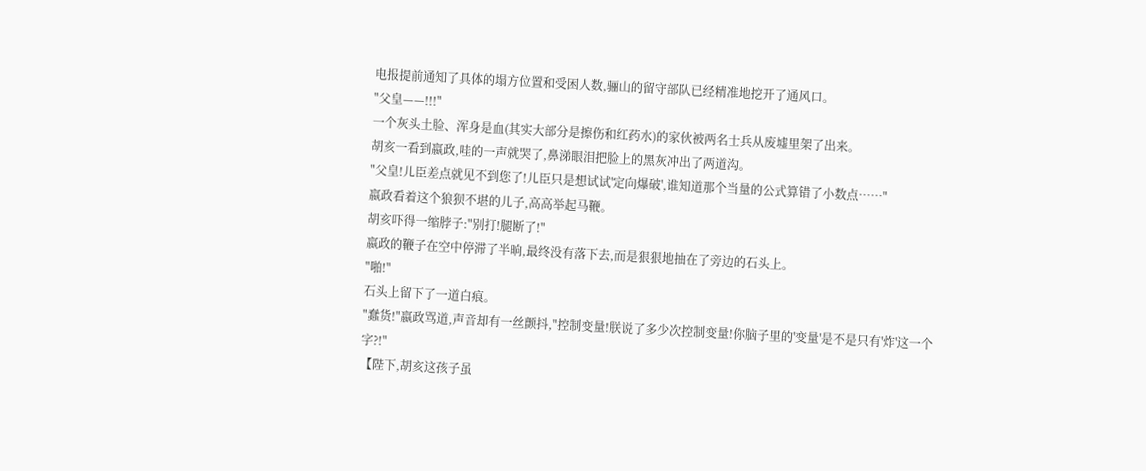电报提前通知了具体的塌方位置和受困人数,骊山的留守部队已经精准地挖开了通风口。
"父皇——!!!"
一个灰头土脸、浑身是血(其实大部分是擦伤和红药水)的家伙被两名士兵从废墟里架了出来。
胡亥一看到嬴政,哇的一声就哭了,鼻涕眼泪把脸上的黑灰冲出了两道沟。
"父皇!儿臣差点就见不到您了!儿臣只是想试试'定向爆破',谁知道那个当量的公式算错了小数点……"
嬴政看着这个狼狈不堪的儿子,高高举起马鞭。
胡亥吓得一缩脖子:"别打!腿断了!"
嬴政的鞭子在空中停滞了半晌,最终没有落下去,而是狠狠地抽在了旁边的石头上。
"啪!"
石头上留下了一道白痕。
"蠢货!"嬴政骂道,声音却有一丝颤抖,"控制变量!朕说了多少次控制变量!你脑子里的'变量'是不是只有'炸'这一个字?!"
【陛下,胡亥这孩子虽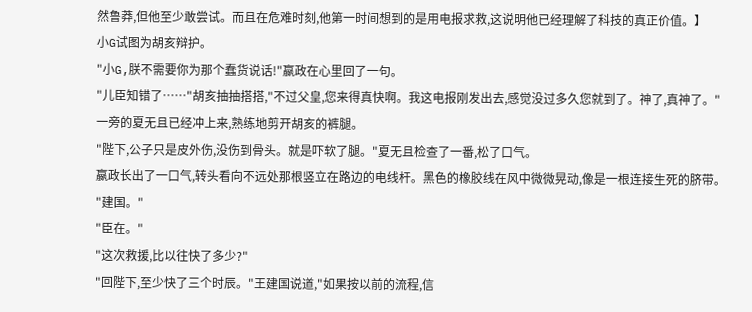然鲁莽,但他至少敢尝试。而且在危难时刻,他第一时间想到的是用电报求救,这说明他已经理解了科技的真正价值。】
小G试图为胡亥辩护。
"小G,朕不需要你为那个蠢货说话!"嬴政在心里回了一句。
"儿臣知错了……"胡亥抽抽搭搭,"不过父皇,您来得真快啊。我这电报刚发出去,感觉没过多久您就到了。神了,真神了。"
一旁的夏无且已经冲上来,熟练地剪开胡亥的裤腿。
"陛下,公子只是皮外伤,没伤到骨头。就是吓软了腿。"夏无且检查了一番,松了口气。
嬴政长出了一口气,转头看向不远处那根竖立在路边的电线杆。黑色的橡胶线在风中微微晃动,像是一根连接生死的脐带。
"建国。"
"臣在。"
"这次救援,比以往快了多少?"
"回陛下,至少快了三个时辰。"王建国说道,"如果按以前的流程,信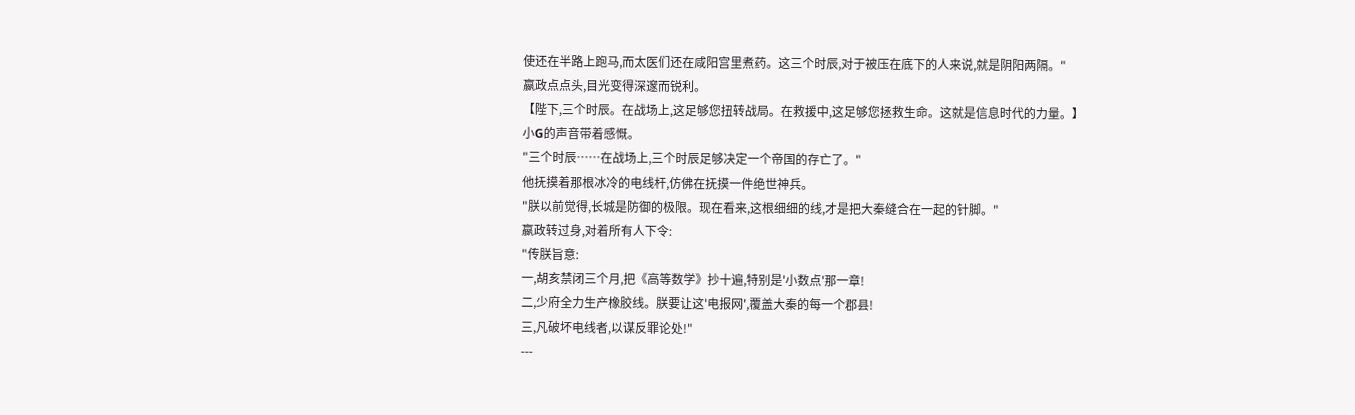使还在半路上跑马,而太医们还在咸阳宫里煮药。这三个时辰,对于被压在底下的人来说,就是阴阳两隔。"
嬴政点点头,目光变得深邃而锐利。
【陛下,三个时辰。在战场上,这足够您扭转战局。在救援中,这足够您拯救生命。这就是信息时代的力量。】
小G的声音带着感慨。
"三个时辰……在战场上,三个时辰足够决定一个帝国的存亡了。"
他抚摸着那根冰冷的电线杆,仿佛在抚摸一件绝世神兵。
"朕以前觉得,长城是防御的极限。现在看来,这根细细的线,才是把大秦缝合在一起的针脚。"
嬴政转过身,对着所有人下令:
"传朕旨意:
一,胡亥禁闭三个月,把《高等数学》抄十遍,特别是'小数点'那一章!
二,少府全力生产橡胶线。朕要让这'电报网',覆盖大秦的每一个郡县!
三,凡破坏电线者,以谋反罪论处!"
---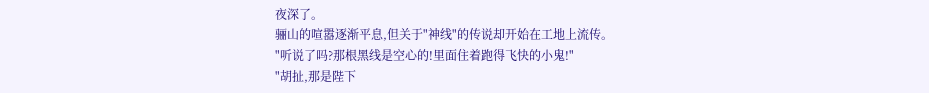夜深了。
骊山的喧嚣逐渐平息,但关于"神线"的传说却开始在工地上流传。
"听说了吗?那根黑线是空心的!里面住着跑得飞快的小鬼!"
"胡扯,那是陛下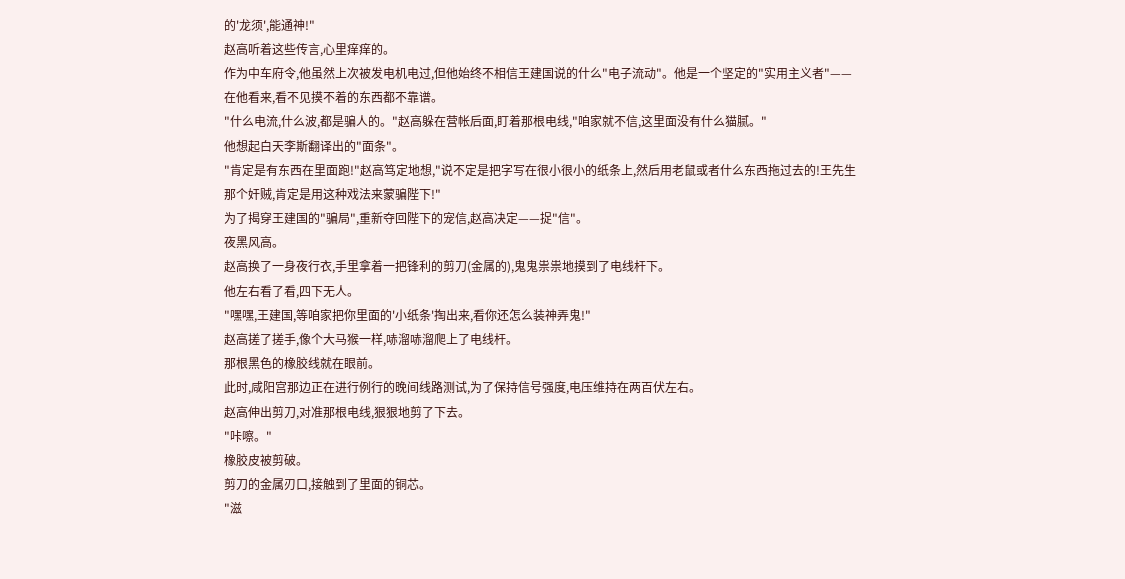的'龙须',能通神!"
赵高听着这些传言,心里痒痒的。
作为中车府令,他虽然上次被发电机电过,但他始终不相信王建国说的什么"电子流动"。他是一个坚定的"实用主义者"——在他看来,看不见摸不着的东西都不靠谱。
"什么电流,什么波,都是骗人的。"赵高躲在营帐后面,盯着那根电线,"咱家就不信,这里面没有什么猫腻。"
他想起白天李斯翻译出的"面条"。
"肯定是有东西在里面跑!"赵高笃定地想,"说不定是把字写在很小很小的纸条上,然后用老鼠或者什么东西拖过去的!王先生那个奸贼,肯定是用这种戏法来蒙骗陛下!"
为了揭穿王建国的"骗局",重新夺回陛下的宠信,赵高决定——捉"信"。
夜黑风高。
赵高换了一身夜行衣,手里拿着一把锋利的剪刀(金属的),鬼鬼祟祟地摸到了电线杆下。
他左右看了看,四下无人。
"嘿嘿,王建国,等咱家把你里面的'小纸条'掏出来,看你还怎么装神弄鬼!"
赵高搓了搓手,像个大马猴一样,哧溜哧溜爬上了电线杆。
那根黑色的橡胶线就在眼前。
此时,咸阳宫那边正在进行例行的晚间线路测试,为了保持信号强度,电压维持在两百伏左右。
赵高伸出剪刀,对准那根电线,狠狠地剪了下去。
"咔嚓。"
橡胶皮被剪破。
剪刀的金属刃口,接触到了里面的铜芯。
"滋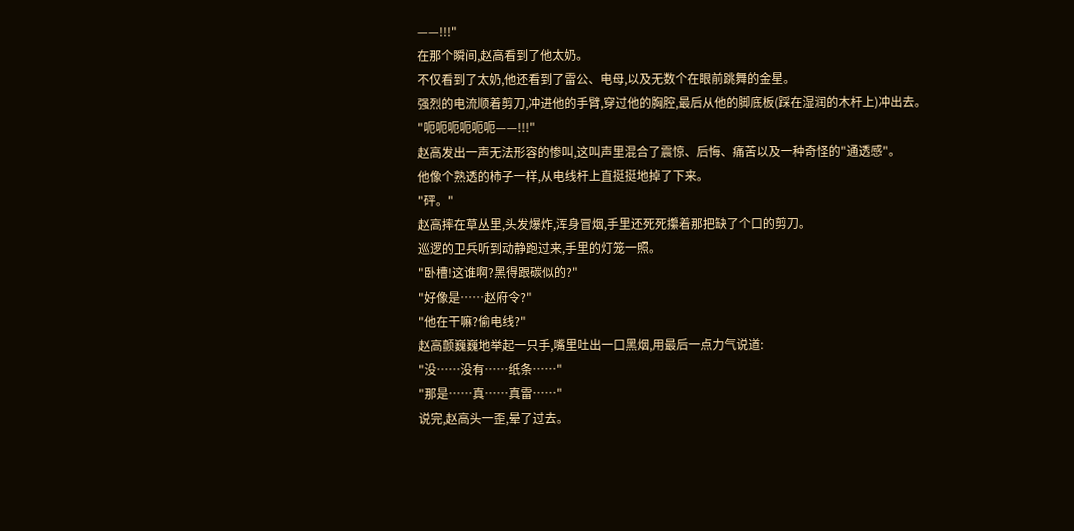——!!!"
在那个瞬间,赵高看到了他太奶。
不仅看到了太奶,他还看到了雷公、电母,以及无数个在眼前跳舞的金星。
强烈的电流顺着剪刀,冲进他的手臂,穿过他的胸腔,最后从他的脚底板(踩在湿润的木杆上)冲出去。
"呃呃呃呃呃呃——!!!"
赵高发出一声无法形容的惨叫,这叫声里混合了震惊、后悔、痛苦以及一种奇怪的"通透感"。
他像个熟透的柿子一样,从电线杆上直挺挺地掉了下来。
"砰。"
赵高摔在草丛里,头发爆炸,浑身冒烟,手里还死死攥着那把缺了个口的剪刀。
巡逻的卫兵听到动静跑过来,手里的灯笼一照。
"卧槽!这谁啊?黑得跟碳似的?"
"好像是……赵府令?"
"他在干嘛?偷电线?"
赵高颤巍巍地举起一只手,嘴里吐出一口黑烟,用最后一点力气说道:
"没……没有……纸条……"
"那是……真……真雷……"
说完,赵高头一歪,晕了过去。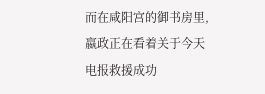而在咸阳宫的御书房里,嬴政正在看着关于今天电报救援成功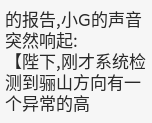的报告,小G的声音突然响起:
【陛下,刚才系统检测到骊山方向有一个异常的高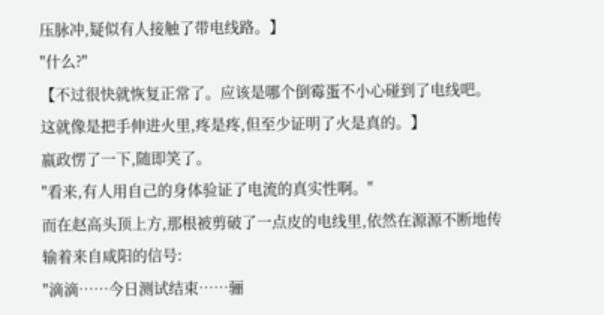压脉冲,疑似有人接触了带电线路。】
"什么?"
【不过很快就恢复正常了。应该是哪个倒霉蛋不小心碰到了电线吧。这就像是把手伸进火里,疼是疼,但至少证明了火是真的。】
嬴政愣了一下,随即笑了。
"看来,有人用自己的身体验证了电流的真实性啊。"
而在赵高头顶上方,那根被剪破了一点皮的电线里,依然在源源不断地传输着来自咸阳的信号:
"滴滴……今日测试结束……骊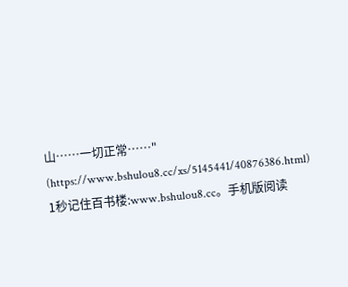山……一切正常……"
(https://www.bshulou8.cc/xs/5145441/40876386.html)
1秒记住百书楼:www.bshulou8.cc。手机版阅读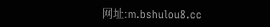网址:m.bshulou8.cc